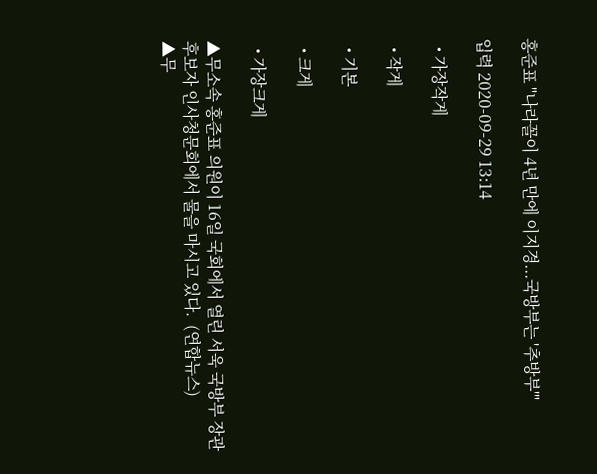홍준표 "나라꼴이 4년 만에 이지경...국방부는 '추방부'"

입력 2020-09-29 13:14

  • 가장작게

  • 작게

  • 기본

  • 크게

  • 가장크게

▲무소속 홍준표 의원이 16일 국회에서 열린 서욱 국방부 장관 후보자 인사청문회에서 물을 마시고 있다.  (연합뉴스)
▲무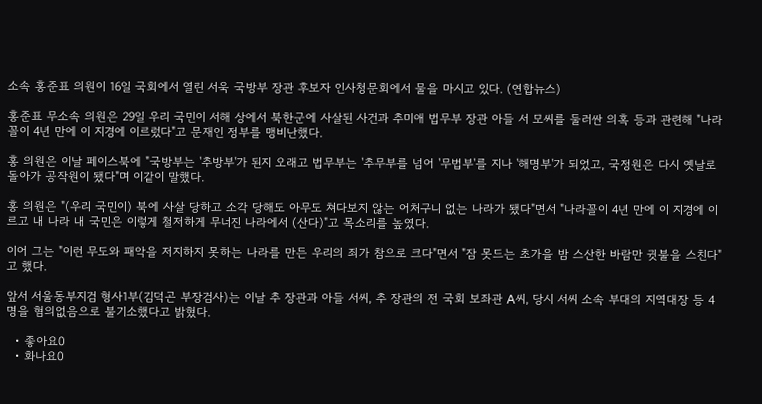소속 홍준표 의원이 16일 국회에서 열린 서욱 국방부 장관 후보자 인사청문회에서 물을 마시고 있다. (연합뉴스)

홍준표 무소속 의원은 29일 우리 국민이 서해 상에서 북한군에 사살된 사건과 추미애 법무부 장관 아들 서 모씨를 둘러싼 의혹 등과 관련해 "나라꼴이 4년 만에 이 지경에 이르렀다"고 문재인 정부를 맹비난했다.

홍 의원은 이날 페이스북에 "국방부는 '추방부'가 된지 오래고 법무부는 '추무부를 넘어 '무법부'를 지나 '해명부'가 되었고, 국정원은 다시 옛날로 돌아가 공작원이 됐다"며 이같이 말했다.

홍 의원은 "(우리 국민이) 북에 사살 당하고 소각 당해도 아무도 쳐다보지 않는 어처구니 없는 나라가 됐다"면서 "나라꼴이 4년 만에 이 지경에 이르고 내 나라 내 국민은 이렇게 철저하게 무너진 나라에서 (산다)"고 목소리를 높였다.

이어 그는 "이런 무도와 패악을 저지하지 못하는 나라를 만든 우리의 죄가 참으로 크다"면서 "잠 못드는 초가을 밤 스산한 바람만 귓불을 스친다"고 했다.

앞서 서울동부지검 형사1부(김덕곤 부장검사)는 이날 추 장관과 아들 서씨, 추 장관의 전 국회 보좌관 A씨, 당시 서씨 소속 부대의 지역대장 등 4명을 혐의없음으로 불기소했다고 밝혔다.

  • 좋아요0
  • 화나요0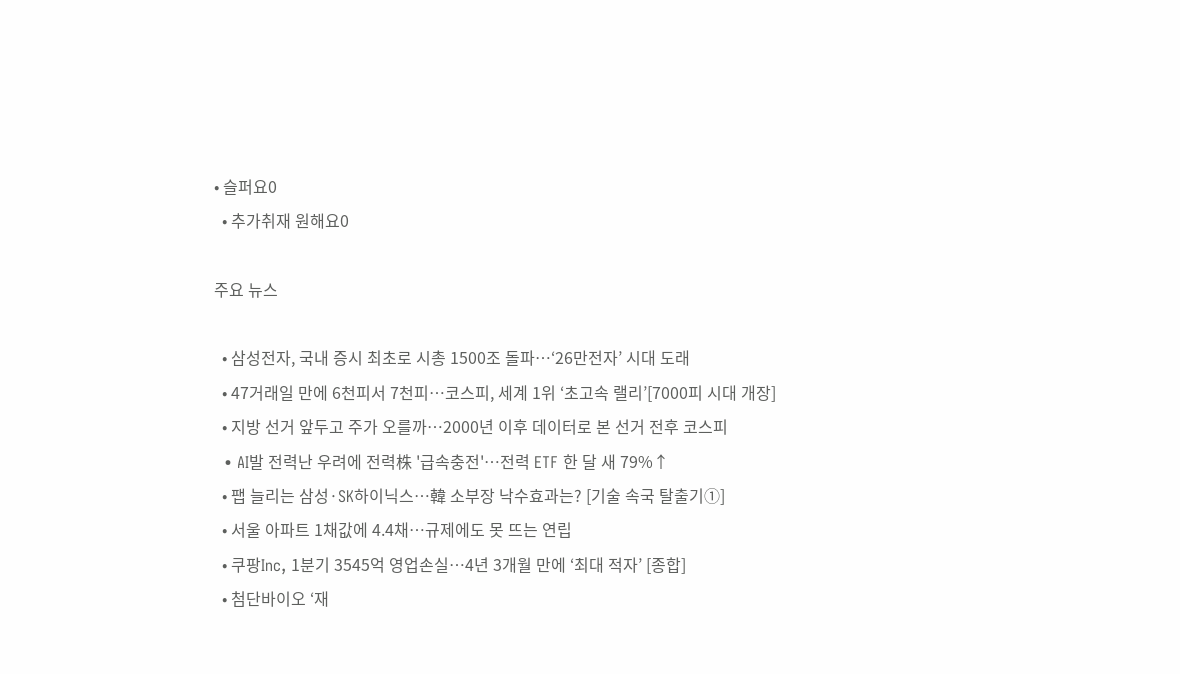• 슬퍼요0
  • 추가취재 원해요0

주요 뉴스

  • 삼성전자, 국내 증시 최초로 시총 1500조 돌파…‘26만전자’ 시대 도래
  • 47거래일 만에 6천피서 7천피…코스피, 세계 1위 ‘초고속 랠리’[7000피 시대 개장]
  • 지방 선거 앞두고 주가 오를까⋯2000년 이후 데이터로 본 선거 전후 코스피
  • AI발 전력난 우려에 전력株 '급속충전'…전력 ETF 한 달 새 79%↑
  • 팹 늘리는 삼성·SK하이닉스…韓 소부장 낙수효과는? [기술 속국 탈출기①]
  • 서울 아파트 1채값에 4.4채…규제에도 못 뜨는 연립
  • 쿠팡Inc, 1분기 3545억 영업손실⋯4년 3개월 만에 ‘최대 적자’ [종합]
  • 첨단바이오 ‘재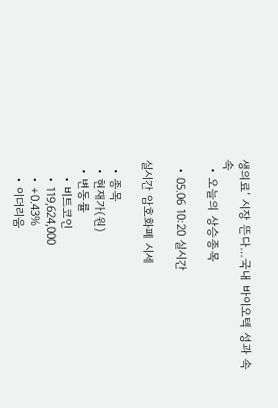생의료’ 시장 뜬다…국내 바이오텍 성과 속속
  • 오늘의 상승종목

  • 05.06 10:20 실시간

실시간 암호화폐 시세

  • 종목
  • 현재가(원)
  • 변동률
    • 비트코인
    • 119,624,000
    • +0.43%
    • 이더리움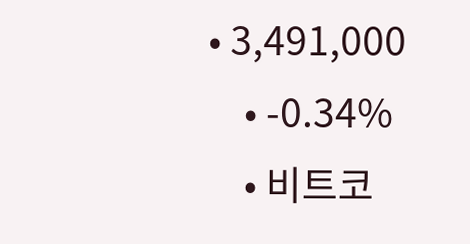• 3,491,000
    • -0.34%
    • 비트코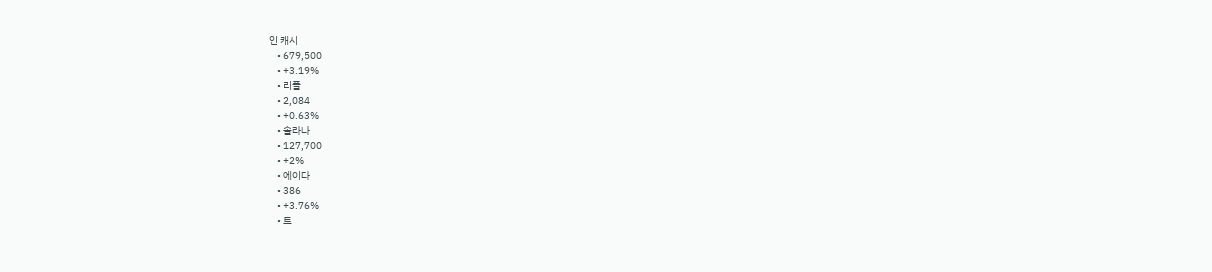인 캐시
    • 679,500
    • +3.19%
    • 리플
    • 2,084
    • +0.63%
    • 솔라나
    • 127,700
    • +2%
    • 에이다
    • 386
    • +3.76%
    • 트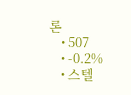론
    • 507
    • -0.2%
    • 스텔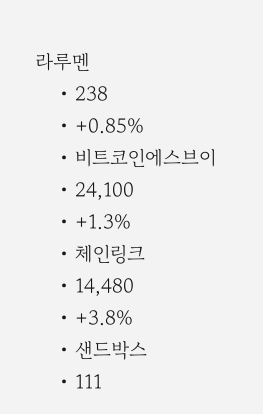라루멘
    • 238
    • +0.85%
    • 비트코인에스브이
    • 24,100
    • +1.3%
    • 체인링크
    • 14,480
    • +3.8%
    • 샌드박스
    • 111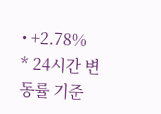• +2.78%
* 24시간 변동률 기준